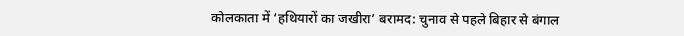कोलकाता में ‘हथियारों का जखीरा’ बरामद: चुनाव से पहले बिहार से बंगाल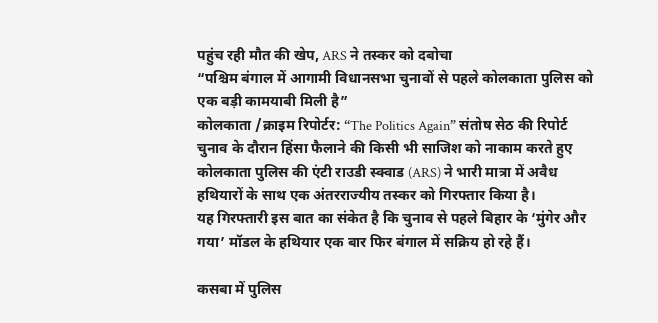पहुंच रही मौत की खेप, ARS ने तस्कर को दबोचा
“पश्चिम बंगाल में आगामी विधानसभा चुनावों से पहले कोलकाता पुलिस को एक बड़ी कामयाबी मिली है”
कोलकाता /क्राइम रिपोर्टर: “The Politics Again” संतोष सेठ की रिपोर्ट
चुनाव के दौरान हिंसा फैलाने की किसी भी साजिश को नाकाम करते हुए कोलकाता पुलिस की एंटी राउडी स्क्वाड (ARS) ने भारी मात्रा में अवैध हथियारों के साथ एक अंतरराज्यीय तस्कर को गिरफ्तार किया है।
यह गिरफ्तारी इस बात का संकेत है कि चुनाव से पहले बिहार के ‘मुंगेर और गया’ मॉडल के हथियार एक बार फिर बंगाल में सक्रिय हो रहे हैं।

कसबा में पुलिस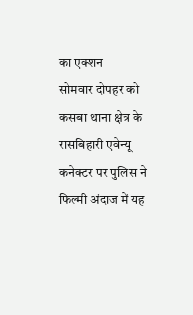का एक्शन
सोमवार दोपहर को कसबा थाना क्षेत्र के रासबिहारी एवेन्यू कनेक्टर पर पुलिस ने फिल्मी अंदाज में यह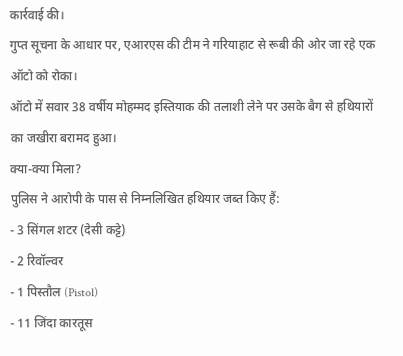कार्रवाई की।
गुप्त सूचना के आधार पर, एआरएस की टीम ने गरियाहाट से रूबी की ओर जा रहे एक ऑटो को रोका।
ऑटो में सवार 38 वर्षीय मोहम्मद इस्तियाक की तलाशी लेने पर उसके बैग से हथियारों का जखीरा बरामद हुआ।
क्या-क्या मिला?
पुलिस ने आरोपी के पास से निम्नलिखित हथियार जब्त किए हैं:
- 3 सिंगल शटर (देसी कट्टे)
- 2 रिवॉल्वर
- 1 पिस्तौल (Pistol)
- 11 जिंदा कारतूस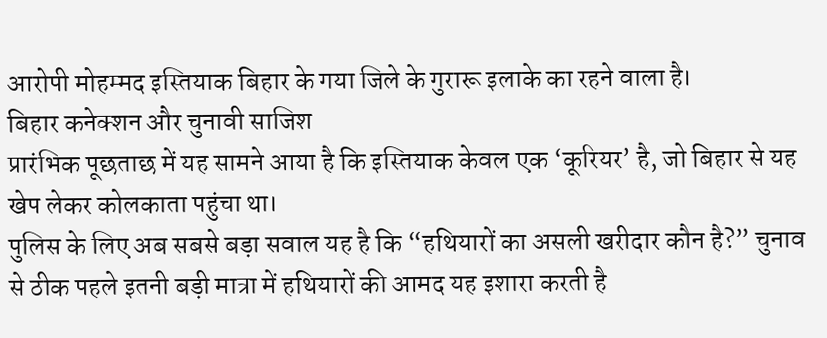आरोपी मोहम्मद इस्तियाक बिहार के गया जिले के गुरारू इलाके का रहने वाला है।
बिहार कनेक्शन और चुनावी साजिश
प्रारंभिक पूछताछ में यह सामने आया है कि इस्तियाक केवल एक ‘कूरियर’ है, जो बिहार से यह खेप लेकर कोलकाता पहुंचा था।
पुलिस के लिए अब सबसे बड़ा सवाल यह है कि “हथियारों का असली खरीदार कौन है?” चुनाव से ठीक पहले इतनी बड़ी मात्रा में हथियारों की आमद यह इशारा करती है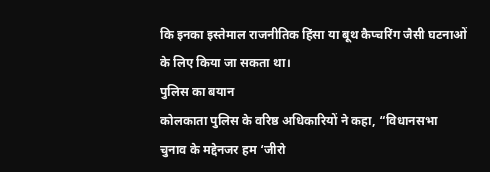कि इनका इस्तेमाल राजनीतिक हिंसा या बूथ कैप्चरिंग जैसी घटनाओं के लिए किया जा सकता था।
पुलिस का बयान
कोलकाता पुलिस के वरिष्ठ अधिकारियों ने कहा, “विधानसभा चुनाव के मद्देनजर हम ‘जीरो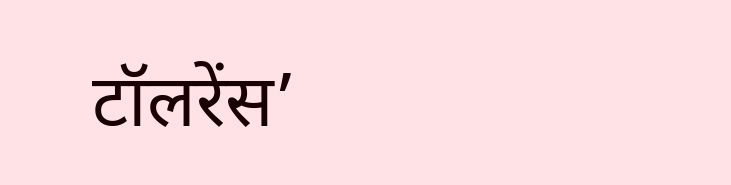टॉलरेंस’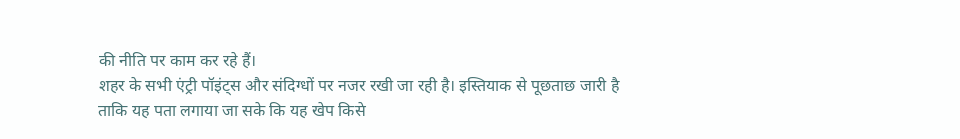की नीति पर काम कर रहे हैं।
शहर के सभी एंट्री पॉइंट्स और संदिग्धों पर नजर रखी जा रही है। इस्तियाक से पूछताछ जारी है ताकि यह पता लगाया जा सके कि यह खेप किसे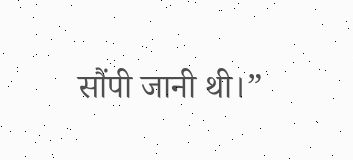सौंपी जानी थी।”